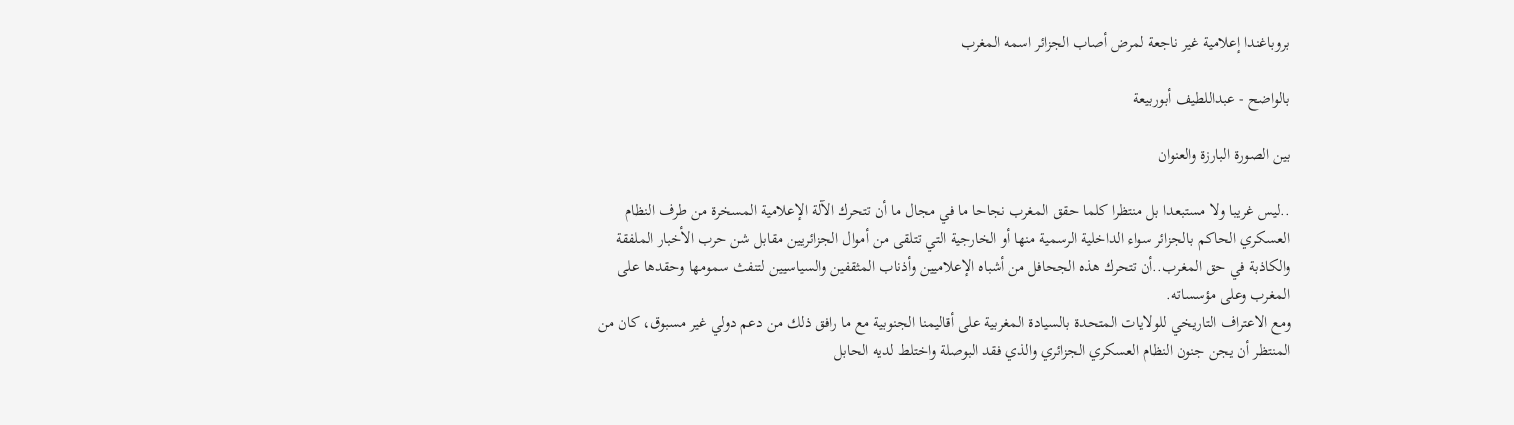بروباغندا إعلامية غير ناجعة لمرض أصاب الجزائر اسمه المغرب

بالواضح - عبداللطيف أبوربيعة

بين الصورة البارزة والعنوان

..ليس غريبا ولا مستبعدا بل منتظرا كلما حقق المغرب نجاحا ما في مجال ما أن تتحرك الآلة الإعلامية المسخرة من طرف النظام العسكري الحاكم بالجزائر سواء الداخلية الرسمية منها أو الخارجية التي تتلقى من أموال الجزائريين مقابل شن حرب الأخبار الملفقة والكاذبة في حق المغرب..أن تتحرك هذه الجحافل من أشباه الإعلاميين وأذناب المثقفين والسياسيين لتنفث سمومها وحقدها على المغرب وعلى مؤسساته.
ومع الاعتراف التاريخي للولايات المتحدة بالسيادة المغربية على أقاليمنا الجنوبية مع ما رافق ذلك من دعم دولي غير مسبوق، كان من المنتظر أن يجن جنون النظام العسكري الجزائري والذي فقد البوصلة واختلط لديه الحابل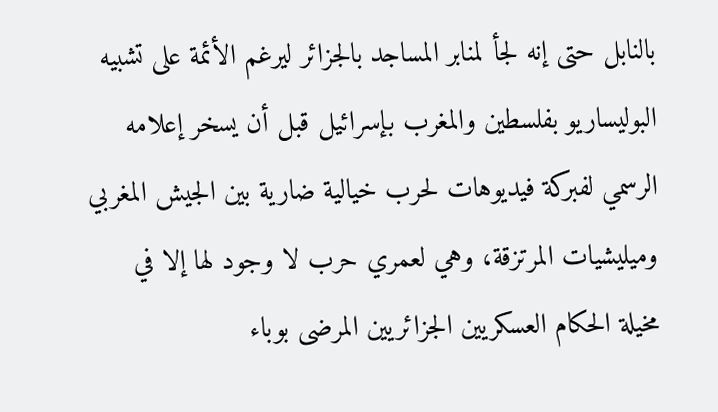بالنابل حتى إنه لجأ لمنابر المساجد بالجزائر ليرغم الأئمة على تشبيه البوليساريو بفلسطين والمغرب بإسرائيل قبل أن يسخر إعلامه الرسمي لفبركة فيديوهات لحرب خيالية ضارية بين الجيش المغربي وميليشيات المرتزقة، وهي لعمري حرب لا وجود لها إلا في مخيلة الحكام العسكريين الجزائريين المرضى بوباء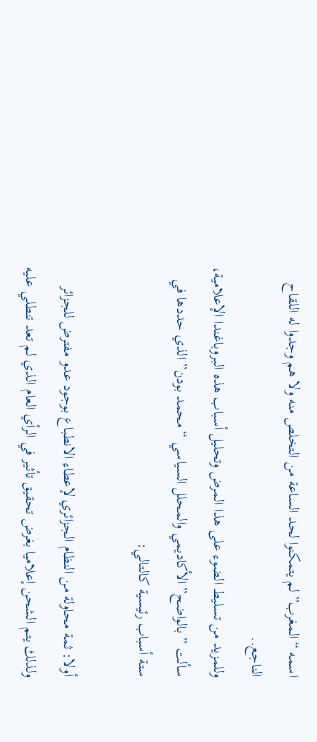اسمه “المغرب” لم يتمكنوا لحد الساعة من التخلص منه ولا هم وجدوا له اللقاح الناجع..
وللمزيد من تسليط الضوء على هذا المرض وتحليل أسباب هذه البروباغندا الإعلامية، سألت ” بالواضح” الأكاديمي والمحلل السياسي “محمد بودن” الذي حددها في ستة أسباب رئيسية كالتالي:

أولا: ثمة محاولة من النظام الجزائري لإعطاء الانطباع بوجود عدو مفترض للجزائر ولذلك يتم الشحن إعلاميا بغرض تحقيق تأثير في الرأي العام الذي لم تعد تنطلي عليه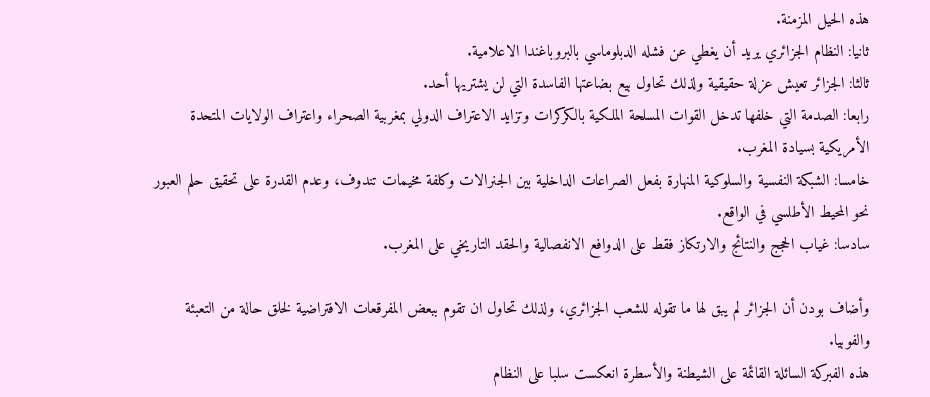هذه الحيل المزمنة.
ثانيا: النظام الجزائري يريد أن يغطي عن فشله الدبلوماسي بالبروباغندا الاعلامية.
ثالثا: الجزائر تعيش عزلة حقيقية ولذلك تحاول بيع بضاعتها الفاسدة التي لن يشتريها أحد.
رابعا: الصدمة التي خلفها تدخل القوات المسلحة الملكية بالكركرات وتزايد الاعتراف الدولي بمغربية الصحراء واعتراف الولايات المتحدة الأمريكية بسيادة المغرب.
خامسا: الشبكة النفسية والسلوكية المنهارة بفعل الصراعات الداخلية بين الجنرالات وكلفة مخيمات تندوف، وعدم القدرة على تحقيق حلم العبور نحو المحيط الأطلسي في الواقع.
سادسا: غياب الحجج والنتائج والارتكاز فقط على الدوافع الانفصالية والحقد التاريخي على المغرب.

وأضاف بودن أن الجزائر لم يبق لها ما تقوله للشعب الجزائري، ولذلك تحاول ان تقوم ببعض المفرقعات الافتراضية لخلق حالة من التعبئة والفوبيا.
هذه الفبركة السائلة القائمة على الشيطنة والأسطرة انعكست سلبا على النظام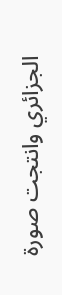الجزائري وانتجت صورة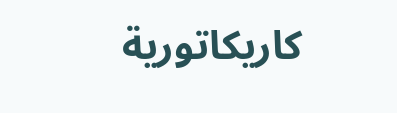كاريكاتورية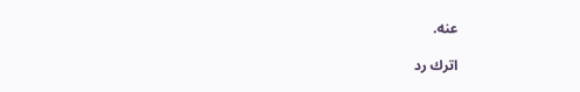عنه.

اترك رد